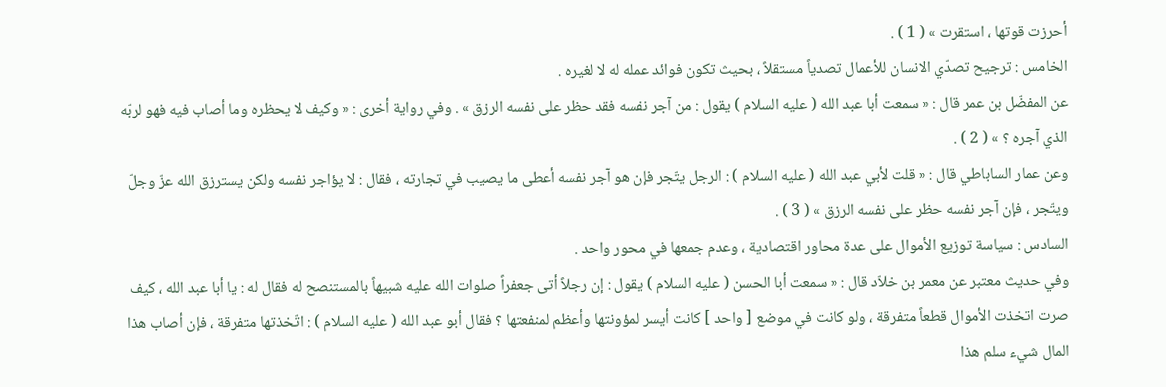أحرزت قوتها ، استقرت » ( 1 ) .
الخامس : ترجيح تصدّي الانسان للأعمال تصدياً مستقلاً ، بحيث تكون فوائد عمله له لا لغيره .
عن المفضّل بن عمر قال : « سمعت أبا عبد الله ( عليه السلام ) يقول : من آجر نفسه فقد حظر على نفسه الرزق » . وفي رواية أخرى : « وكيف لا يحظره وما أصاب فيه فهو لربّه الذي آجره ؟ » ( 2 ) .
وعن عمار الساباطي قال : « قلت لأبي عبد الله ( عليه السلام ) : الرجل يتّجر فإن هو آجر نفسه أعطى ما يصيب في تجارته ، فقال : لا يؤاجر نفسه ولكن يسترزق الله عزّ وجلّ ويتّجر ، فإن آجر نفسه حظر على نفسه الرزق » ( 3 ) .
السادس : سياسة توزيع الأموال على عدة محاور اقتصادية ، وعدم جمعها في محور واحد .
وفي حديث معتبر عن معمر بن خلاّد قال : « سمعت أبا الحسن ( عليه السلام ) يقول : إن رجلاً أتى جعفراً صلوات الله عليه شبيهاً بالمستنصح له فقال له : يا أبا عبد الله ، كيف صرت اتخذت الأموال قطعاً متفرقة ، ولو كانت في موضع [ واحد ] كانت أيسر لمؤونتها وأعظم لمنفعتها ؟ فقال أبو عبد الله ( عليه السلام ) : اتّخذتها متفرقة ، فإن أصاب هذا المال شيء سلم هذا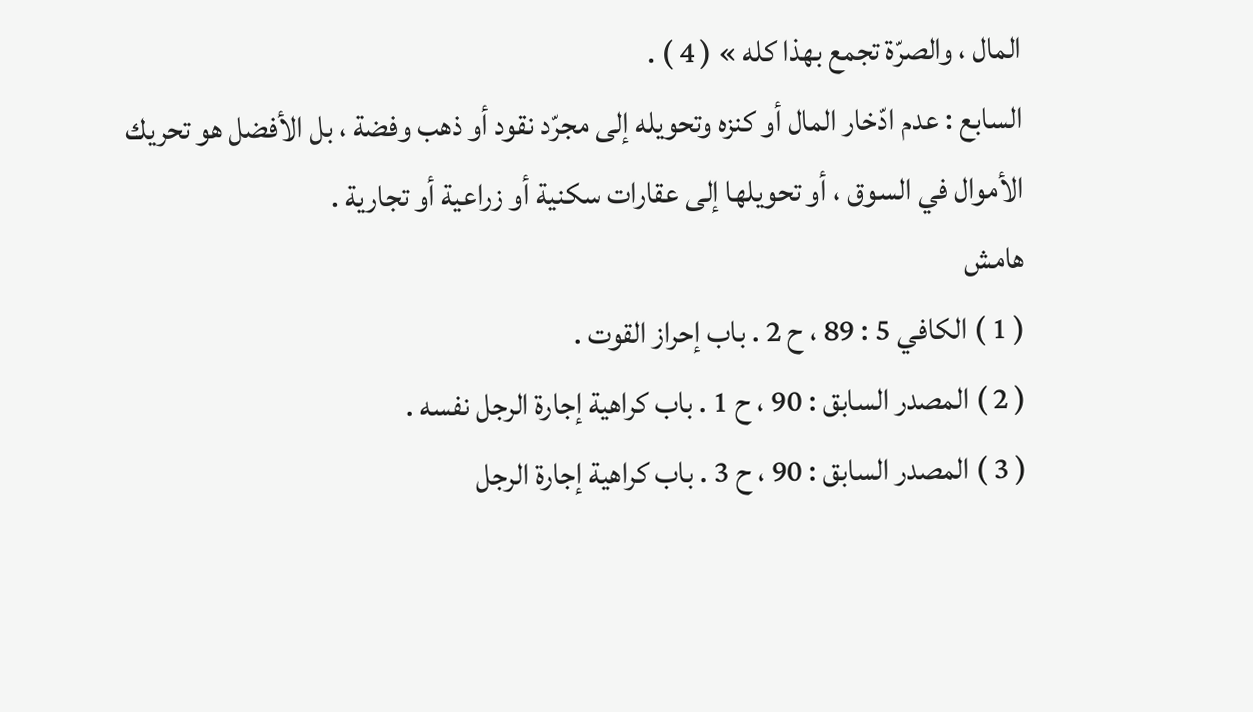المال ، والصرّة تجمع بهذا كله » ( 4 ) .
السابع : عدم ادّخار المال أو كنزه وتحويله إلى مجرّد نقود أو ذهب وفضة ، بل الأفضل هو تحريك الأموال في السوق ، أو تحويلها إلى عقارات سكنية أو زراعية أو تجارية .
هامش
( 1 ) الكافي 5 : 89 ، ح 2 . باب إحراز القوت .
( 2 ) المصدر السابق : 90 ، ح 1 . باب كراهية إجارة الرجل نفسه .
( 3 ) المصدر السابق : 90 ، ح 3 . باب كراهية إجارة الرجل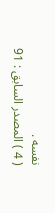نفسه .
( 4 ) المصدر السابق : 91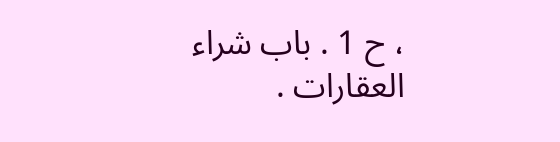، ح 1 . باب شراء العقارات .